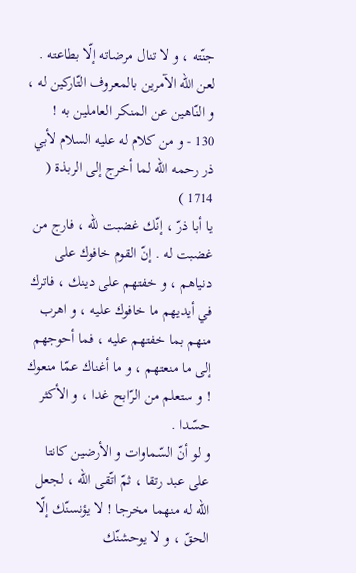جنّته ، و لا تنال مرضاته إلّا بطاعته . لعن الله الآمرين بالمعروف التّاركين له ، و النّاهين عن المنكر العاملين به !
130 - و من كلام له عليه السلام لأبي ذر رحمه اللّه لما أخرج إلى الربذة ( 1714 )
يا أبا ذرّ ، إنّك غضبت للّه ، فارج من غضبت له . إنّ القوم خافوك على دنياهم ، و خفتهم على دينك ، فاترك في أيديهم ما خافوك عليه ، و اهرب منهم بما خفتهم عليه ، فما أحوجهم إلى ما منعتهم ، و ما أغناك عمّا منعوك ! و ستعلم من الرّابح غدا ، و الأكثر حسّدا .
و لو أنّ السّماوات و الأرضين كانتا على عبد رتقا ، ثمّ اتّقى اللّه ، لجعل اللّه له منهما مخرجا ! لا يؤنسنّك إلّا الحقّ ، و لا يوحشنّك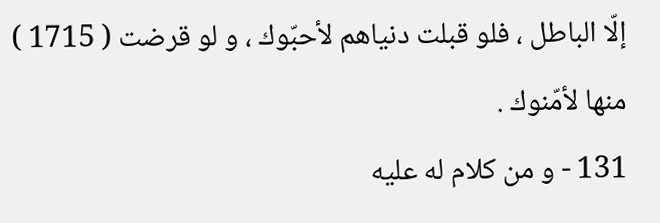إلّا الباطل ، فلو قبلت دنياهم لأحبّوك ، و لو قرضت ( 1715 ) منها لأمّنوك .
131 - و من كلام له عليه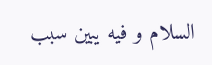السلام و فيه يبين سبب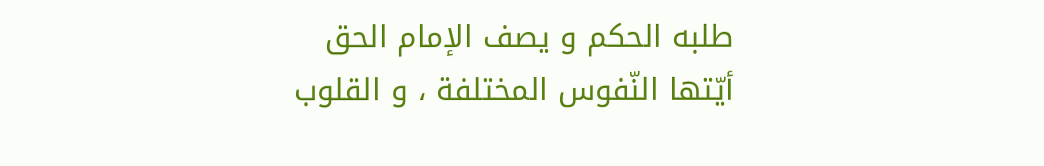طلبه الحكم و يصف الإمام الحق
أيّتها النّفوس المختلفة ، و القلوب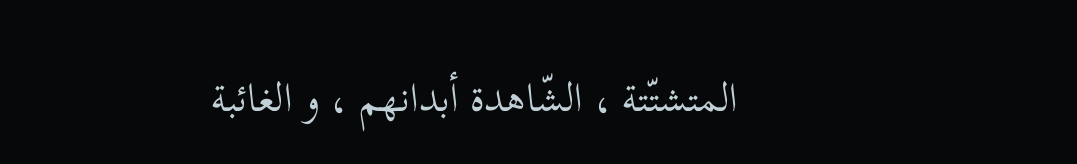المتشتّتة ، الشّاهدة أبدانهم ، و الغائبة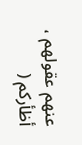عنهم عقولهم ، أظأركم (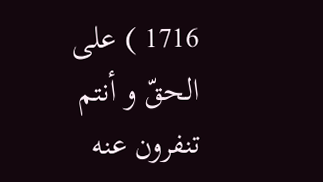1716 ) على الحقّ و أنتم تنفرون عنه